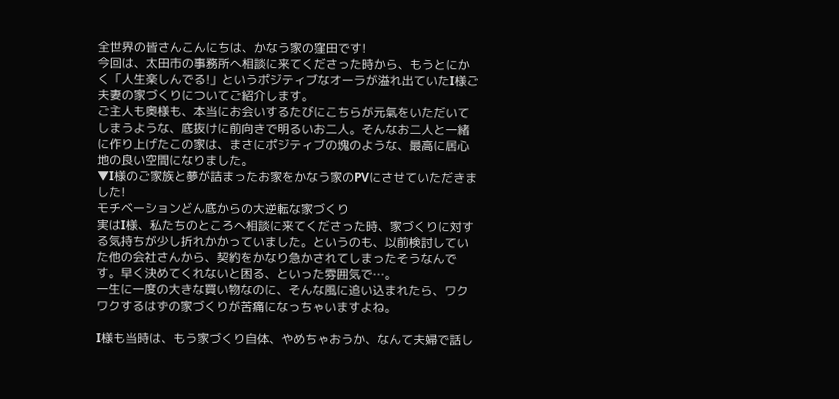全世界の皆さんこんにちは、かなう家の窪田です!
今回は、太田市の事務所へ相談に来てくださった時から、もうとにかく「人生楽しんでる!」というポジティブなオーラが溢れ出ていたI様ご夫妻の家づくりについてご紹介します。
ご主人も奥様も、本当にお会いするたびにこちらが元氣をいただいてしまうような、底抜けに前向きで明るいお二人。そんなお二人と一緒に作り上げたこの家は、まさにポジティブの塊のような、最高に居心地の良い空間になりました。
▼I様のご家族と夢が詰まったお家をかなう家のPVにさせていただきました!
モチベーションどん底からの大逆転な家づくり
実はI様、私たちのところへ相談に来てくださった時、家づくりに対する気持ちが少し折れかかっていました。というのも、以前検討していた他の会社さんから、契約をかなり急かされてしまったそうなんです。早く決めてくれないと困る、といった雰囲気で…。
一生に一度の大きな買い物なのに、そんな風に追い込まれたら、ワクワクするはずの家づくりが苦痛になっちゃいますよね。

I様も当時は、もう家づくり自体、やめちゃおうか、なんて夫婦で話し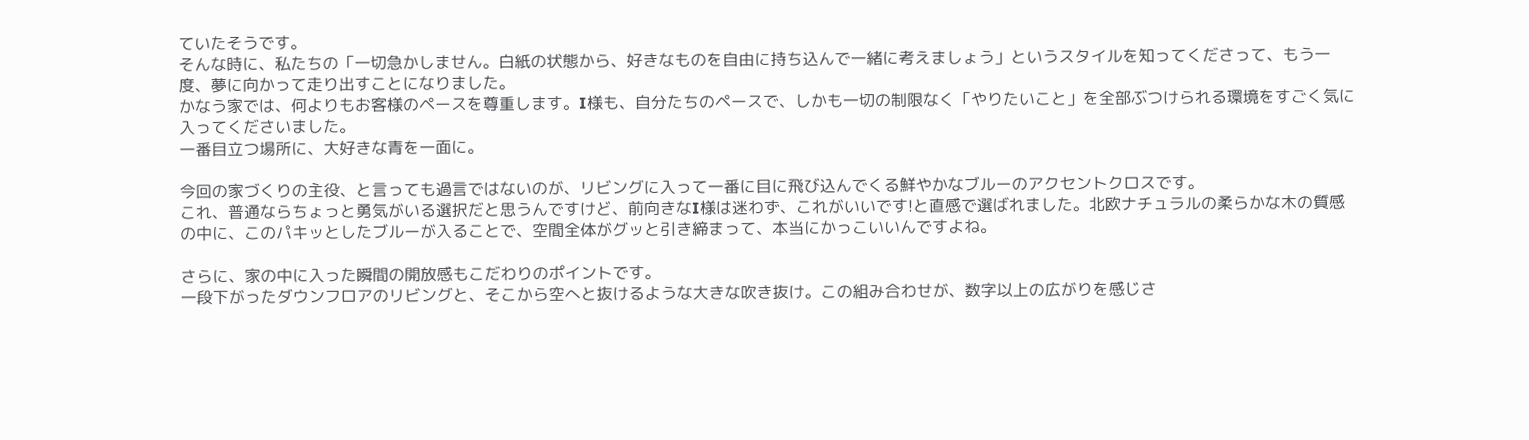ていたそうです。
そんな時に、私たちの「一切急かしません。白紙の状態から、好きなものを自由に持ち込んで一緒に考えましょう」というスタイルを知ってくださって、もう一度、夢に向かって走り出すことになりました。
かなう家では、何よりもお客様のペースを尊重します。I様も、自分たちのペースで、しかも一切の制限なく「やりたいこと」を全部ぶつけられる環境をすごく気に入ってくださいました。
一番目立つ場所に、大好きな青を一面に。

今回の家づくりの主役、と言っても過言ではないのが、リビングに入って一番に目に飛び込んでくる鮮やかなブルーのアクセントクロスです。
これ、普通ならちょっと勇気がいる選択だと思うんですけど、前向きなI様は迷わず、これがいいです!と直感で選ばれました。北欧ナチュラルの柔らかな木の質感の中に、このパキッとしたブルーが入ることで、空間全体がグッと引き締まって、本当にかっこいいんですよね。

さらに、家の中に入った瞬間の開放感もこだわりのポイントです。
一段下がったダウンフロアのリビングと、そこから空へと抜けるような大きな吹き抜け。この組み合わせが、数字以上の広がりを感じさ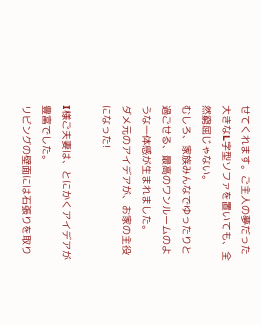せてくれます。ご主人の夢だった大きなL字型ソファを置いても、全然窮屈じゃない。
むしろ、家族みんなでゆったりと過ごせる、最高のワンルームのような一体感が生まれました。
ダメ元のアイデアが、お家の主役になった!

I様ご夫妻は、とにかくアイデアが豊富でした。
リビングの壁面には石張りを取り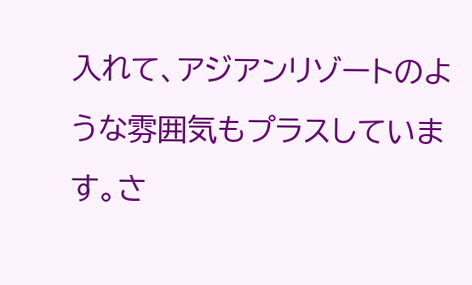入れて、アジアンリゾートのような雰囲気もプラスしています。さ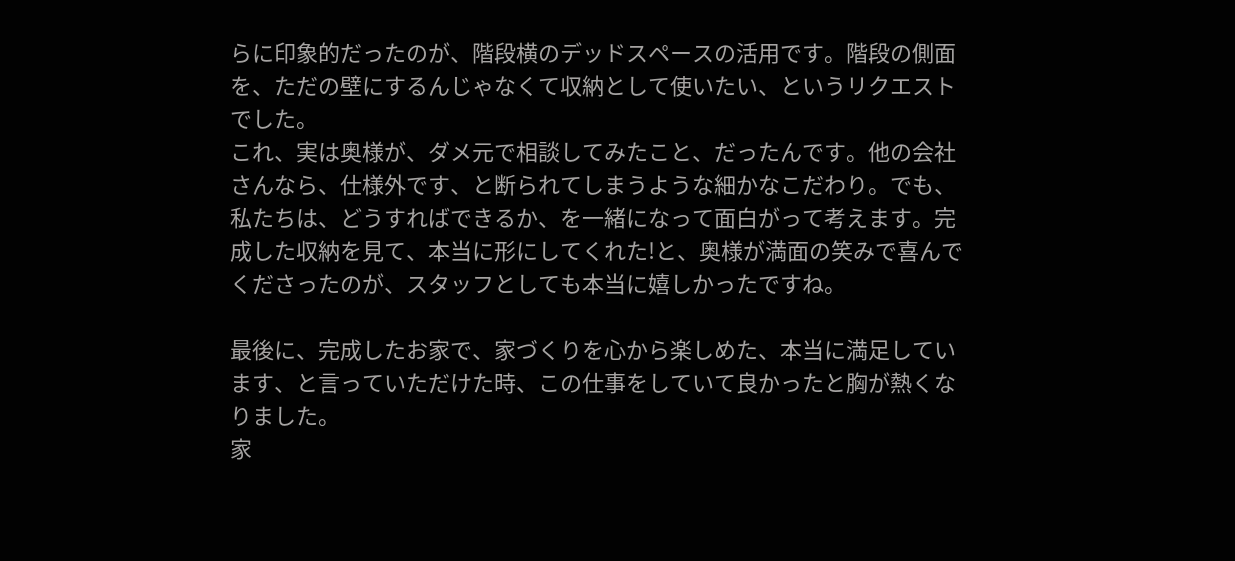らに印象的だったのが、階段横のデッドスペースの活用です。階段の側面を、ただの壁にするんじゃなくて収納として使いたい、というリクエストでした。
これ、実は奥様が、ダメ元で相談してみたこと、だったんです。他の会社さんなら、仕様外です、と断られてしまうような細かなこだわり。でも、私たちは、どうすればできるか、を一緒になって面白がって考えます。完成した収納を見て、本当に形にしてくれた!と、奥様が満面の笑みで喜んでくださったのが、スタッフとしても本当に嬉しかったですね。

最後に、完成したお家で、家づくりを心から楽しめた、本当に満足しています、と言っていただけた時、この仕事をしていて良かったと胸が熱くなりました。
家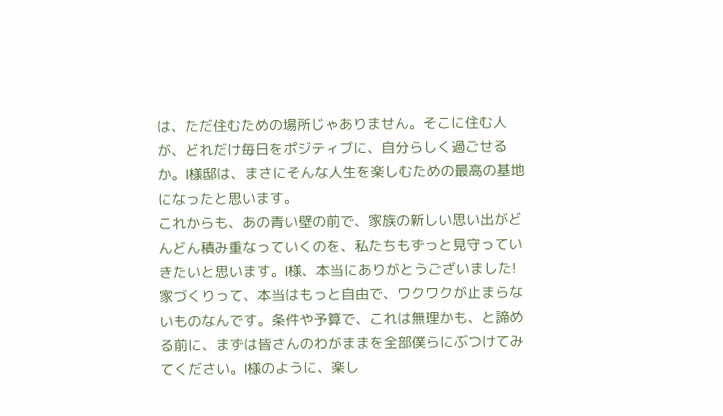は、ただ住むための場所じゃありません。そこに住む人が、どれだけ毎日をポジティブに、自分らしく過ごせるか。I様邸は、まさにそんな人生を楽しむための最高の基地になったと思います。
これからも、あの青い壁の前で、家族の新しい思い出がどんどん積み重なっていくのを、私たちもずっと見守っていきたいと思います。I様、本当にありがとうございました!
家づくりって、本当はもっと自由で、ワクワクが止まらないものなんです。条件や予算で、これは無理かも、と諦める前に、まずは皆さんのわがままを全部僕らにぶつけてみてください。I様のように、楽し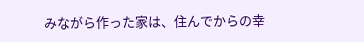みながら作った家は、住んでからの幸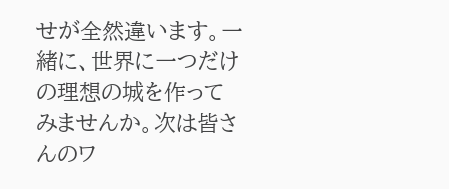せが全然違います。一緒に、世界に一つだけの理想の城を作ってみませんか。次は皆さんのワ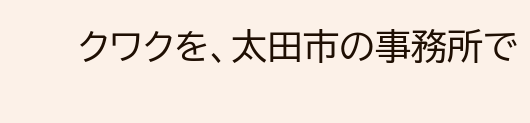クワクを、太田市の事務所で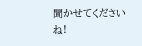聞かせてくださいね!